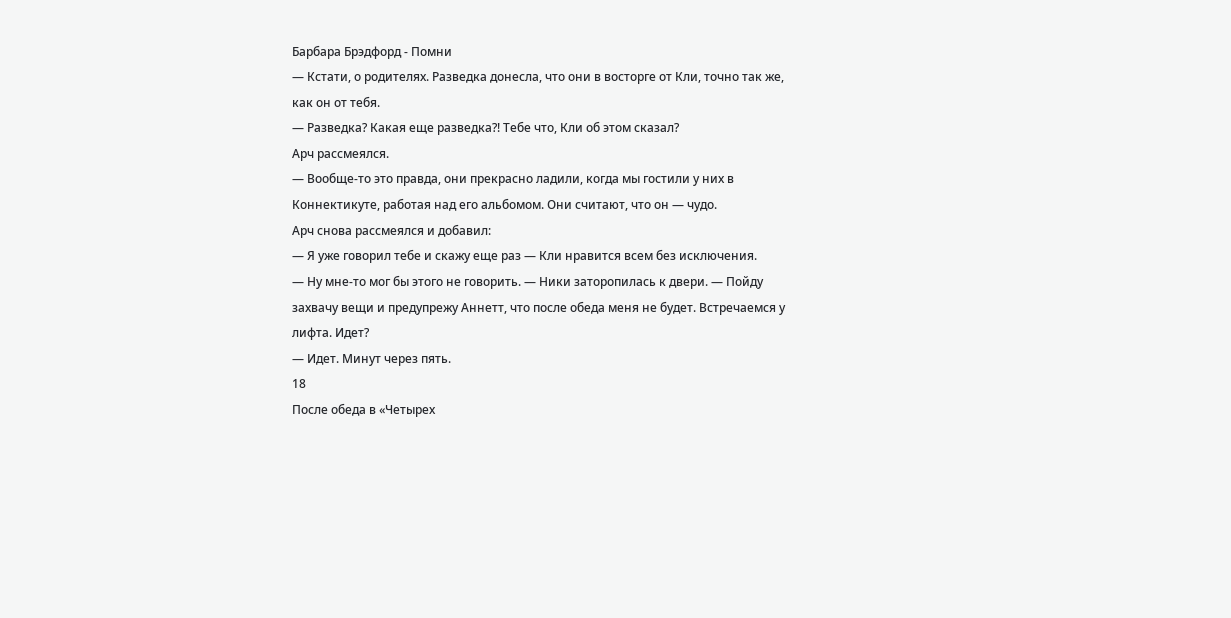Барбара Брэдфорд - Помни
— Кстати, о родителях. Разведка донесла, что они в восторге от Кли, точно так же, как он от тебя.
— Разведка? Какая еще разведка?! Тебе что, Кли об этом сказал?
Арч рассмеялся.
— Вообще-то это правда, они прекрасно ладили, когда мы гостили у них в Коннектикуте, работая над его альбомом. Они считают, что он — чудо.
Арч снова рассмеялся и добавил:
— Я уже говорил тебе и скажу еще раз — Кли нравится всем без исключения.
— Ну мне-то мог бы этого не говорить. — Ники заторопилась к двери. — Пойду захвачу вещи и предупрежу Аннетт, что после обеда меня не будет. Встречаемся у лифта. Идет?
— Идет. Минут через пять.
18
После обеда в «Четырех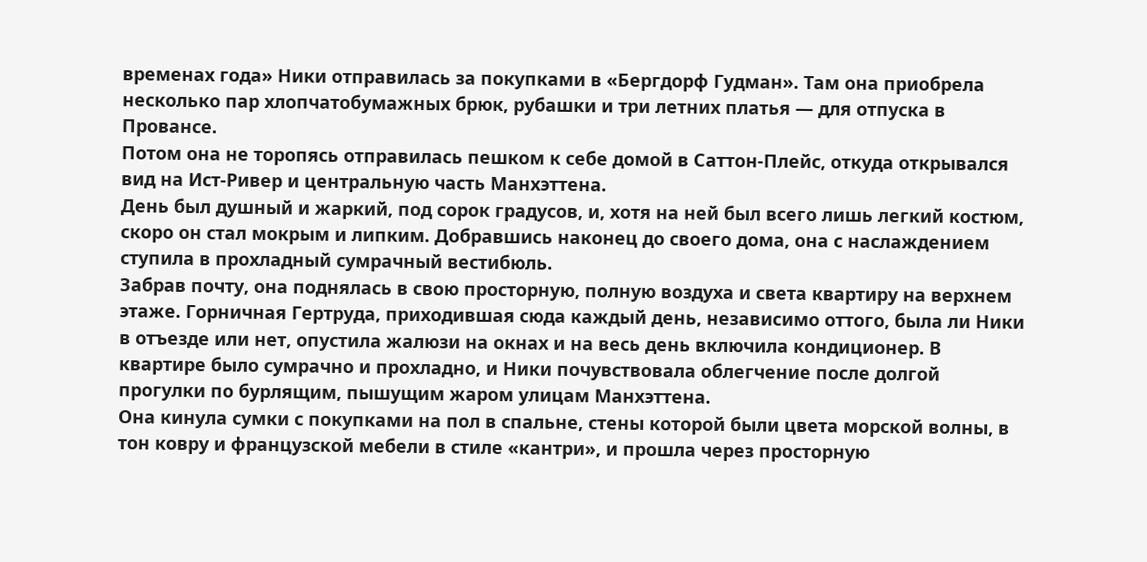временах года» Ники отправилась за покупками в «Бергдорф Гудман». Там она приобрела несколько пар хлопчатобумажных брюк, рубашки и три летних платья — для отпуска в Провансе.
Потом она не торопясь отправилась пешком к себе домой в Саттон-Плейс, откуда открывался вид на Ист-Ривер и центральную часть Манхэттена.
День был душный и жаркий, под сорок градусов, и, хотя на ней был всего лишь легкий костюм, скоро он стал мокрым и липким. Добравшись наконец до своего дома, она с наслаждением ступила в прохладный сумрачный вестибюль.
Забрав почту, она поднялась в свою просторную, полную воздуха и света квартиру на верхнем этаже. Горничная Гертруда, приходившая сюда каждый день, независимо оттого, была ли Ники в отъезде или нет, опустила жалюзи на окнах и на весь день включила кондиционер. В квартире было сумрачно и прохладно, и Ники почувствовала облегчение после долгой прогулки по бурлящим, пышущим жаром улицам Манхэттена.
Она кинула сумки с покупками на пол в спальне, стены которой были цвета морской волны, в тон ковру и французской мебели в стиле «кантри», и прошла через просторную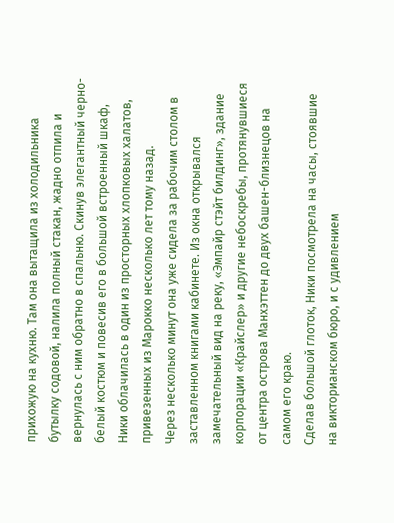прихожую на кухню. Там она вытащила из холодильника бутылку содовой, налила полный стакан, жадно отпила и вернулась с ним обратно в спальню. Скинув элегантный черно-белый костюм и повесив его в большой встроенный шкаф, Ники облачилась в один из просторных хлопковых халатов, привезенных из Марокко несколько лет тому назад.
Через несколько минут она уже сидела за рабочим столом в заставленном книгами кабинете. Из окна открывался замечательный вид на реку, «Эмпайр стэйт билдинг», здание корпорации «Крайслер» и другие небоскребы, протянувшиеся от центра острова Манхэттен до двух башен-близнецов на самом его краю.
Сделав большой глоток, Ники посмотрела на часы, стоявшие на викторианском бюро, и с удивлением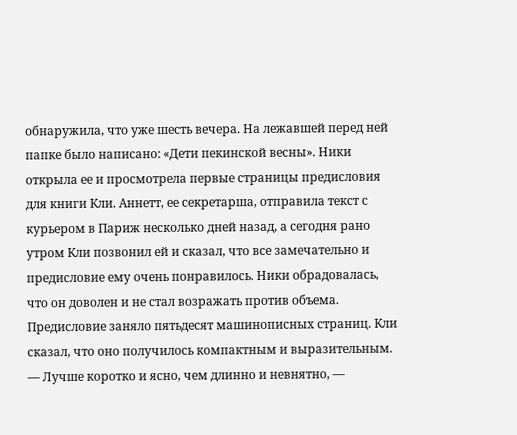обнаружила, что уже шесть вечера. На лежавшей перед ней папке было написано: «Дети пекинской весны». Ники открыла ее и просмотрела первые страницы предисловия для книги Кли. Аннетт, ее секретарша, отправила текст с курьером в Париж несколько дней назад, а сегодня рано утром Кли позвонил ей и сказал, что все замечательно и предисловие ему очень понравилось. Ники обрадовалась, что он доволен и не стал возражать против объема. Предисловие заняло пятьдесят машинописных страниц. Кли сказал, что оно получилось компактным и выразительным.
— Лучше коротко и ясно, чем длинно и невнятно, —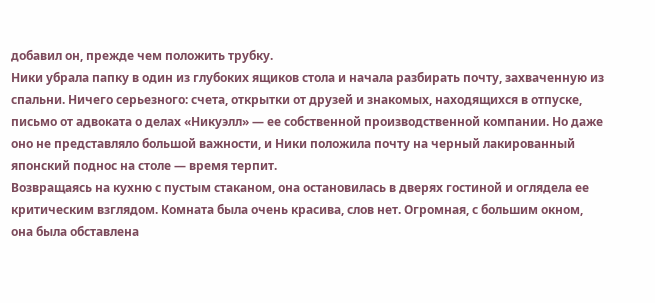добавил он, прежде чем положить трубку.
Ники убрала папку в один из глубоких ящиков стола и начала разбирать почту, захваченную из спальни. Ничего серьезного: счета, открытки от друзей и знакомых, находящихся в отпуске, письмо от адвоката о делах «Никуэлл» — ее собственной производственной компании. Но даже оно не представляло большой важности, и Ники положила почту на черный лакированный японский поднос на столе — время терпит.
Возвращаясь на кухню с пустым стаканом, она остановилась в дверях гостиной и оглядела ее критическим взглядом. Комната была очень красива, слов нет. Огромная, с большим окном, она была обставлена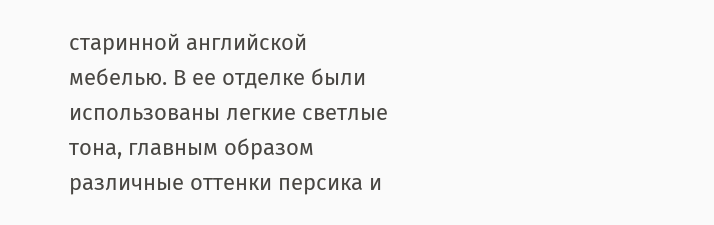старинной английской мебелью. В ее отделке были использованы легкие светлые тона, главным образом различные оттенки персика и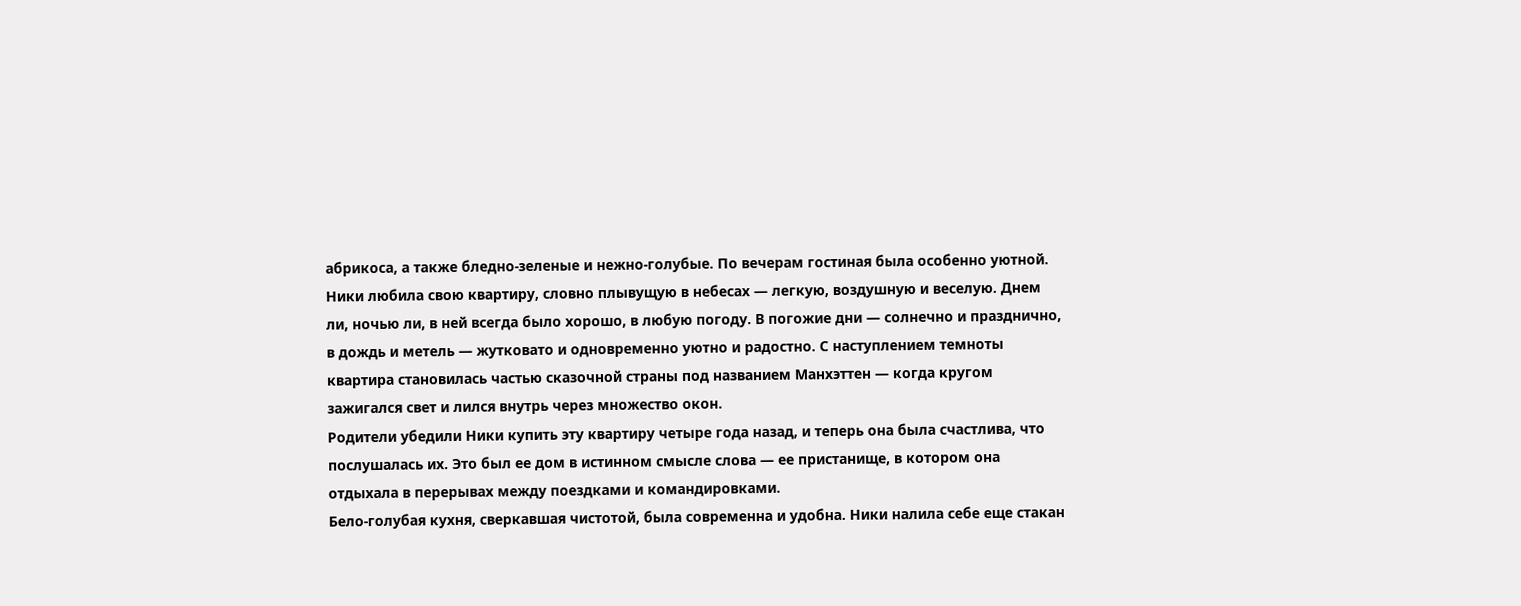абрикоса, а также бледно-зеленые и нежно-голубые. По вечерам гостиная была особенно уютной.
Ники любила свою квартиру, словно плывущую в небесах — легкую, воздушную и веселую. Днем ли, ночью ли, в ней всегда было хорошо, в любую погоду. В погожие дни — солнечно и празднично, в дождь и метель — жутковато и одновременно уютно и радостно. С наступлением темноты квартира становилась частью сказочной страны под названием Манхэттен — когда кругом зажигался свет и лился внутрь через множество окон.
Родители убедили Ники купить эту квартиру четыре года назад, и теперь она была счастлива, что послушалась их. Это был ее дом в истинном смысле слова — ее пристанище, в котором она отдыхала в перерывах между поездками и командировками.
Бело-голубая кухня, сверкавшая чистотой, была современна и удобна. Ники налила себе еще стакан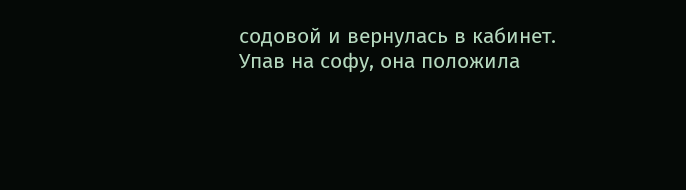содовой и вернулась в кабинет.
Упав на софу, она положила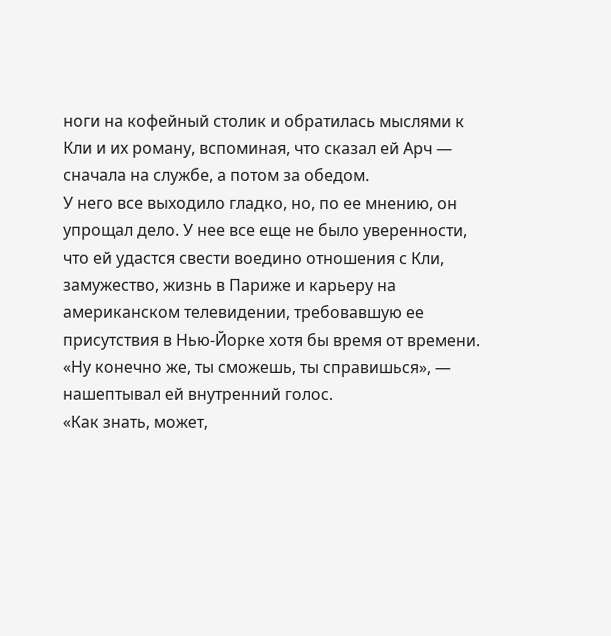ноги на кофейный столик и обратилась мыслями к Кли и их роману, вспоминая, что сказал ей Арч — сначала на службе, а потом за обедом.
У него все выходило гладко, но, по ее мнению, он упрощал дело. У нее все еще не было уверенности, что ей удастся свести воедино отношения с Кли, замужество, жизнь в Париже и карьеру на американском телевидении, требовавшую ее присутствия в Нью-Йорке хотя бы время от времени.
«Ну конечно же, ты сможешь, ты справишься», — нашептывал ей внутренний голос.
«Как знать, может,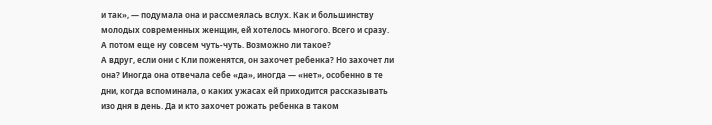и так», — подумала она и рассмеялась вслух. Как и большинству молодых современных женщин, ей хотелось многого. Всего и сразу. А потом еще ну совсем чуть-чуть. Возможно ли такое?
А вдруг, если они с Кли поженятся, он захочет ребенка? Но захочет ли она? Иногда она отвечала себе «да», иногда — «нет», особенно в те дни, когда вспоминала, о каких ужасах ей приходится рассказывать изо дня в день. Да и кто захочет рожать ребенка в таком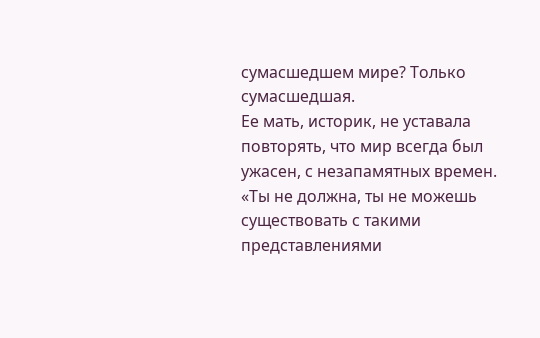сумасшедшем мире? Только сумасшедшая.
Ее мать, историк, не уставала повторять, что мир всегда был ужасен, с незапамятных времен.
«Ты не должна, ты не можешь существовать с такими представлениями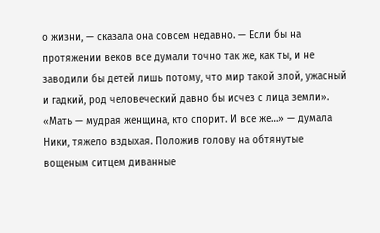о жизни, — сказала она совсем недавно. — Если бы на протяжении веков все думали точно так же, как ты, и не заводили бы детей лишь потому, что мир такой злой, ужасный и гадкий, род человеческий давно бы исчез с лица земли».
«Мать — мудрая женщина, кто спорит. И все же…» — думала Ники, тяжело вздыхая. Положив голову на обтянутые вощеным ситцем диванные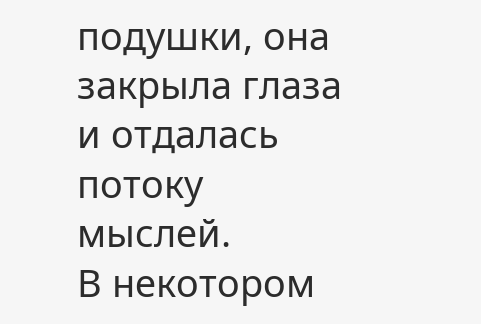подушки, она закрыла глаза и отдалась потоку мыслей.
В некотором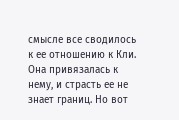смысле все сводилось к ее отношению к Кли. Она привязалась к нему, и страсть ее не знает границ. Но вот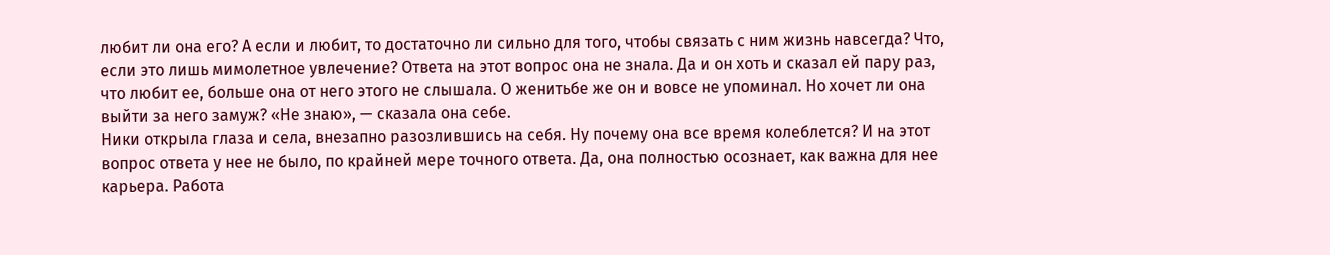любит ли она его? А если и любит, то достаточно ли сильно для того, чтобы связать с ним жизнь навсегда? Что, если это лишь мимолетное увлечение? Ответа на этот вопрос она не знала. Да и он хоть и сказал ей пару раз, что любит ее, больше она от него этого не слышала. О женитьбе же он и вовсе не упоминал. Но хочет ли она выйти за него замуж? «Не знаю», — сказала она себе.
Ники открыла глаза и села, внезапно разозлившись на себя. Ну почему она все время колеблется? И на этот вопрос ответа у нее не было, по крайней мере точного ответа. Да, она полностью осознает, как важна для нее карьера. Работа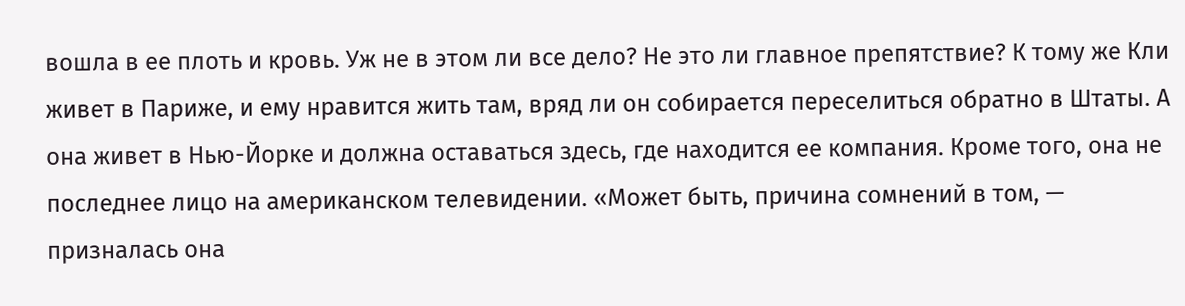вошла в ее плоть и кровь. Уж не в этом ли все дело? Не это ли главное препятствие? К тому же Кли живет в Париже, и ему нравится жить там, вряд ли он собирается переселиться обратно в Штаты. А она живет в Нью-Йорке и должна оставаться здесь, где находится ее компания. Кроме того, она не последнее лицо на американском телевидении. «Может быть, причина сомнений в том, — призналась она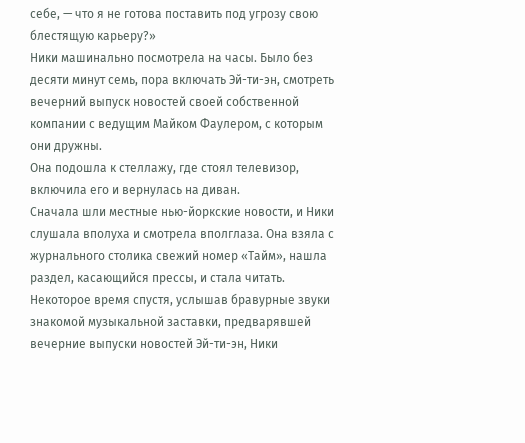себе, — что я не готова поставить под угрозу свою блестящую карьеру?»
Ники машинально посмотрела на часы. Было без десяти минут семь, пора включать Эй-ти-эн, смотреть вечерний выпуск новостей своей собственной компании с ведущим Майком Фаулером, с которым они дружны.
Она подошла к стеллажу, где стоял телевизор, включила его и вернулась на диван.
Сначала шли местные нью-йоркские новости, и Ники слушала вполуха и смотрела вполглаза. Она взяла с журнального столика свежий номер «Тайм», нашла раздел, касающийся прессы, и стала читать.
Некоторое время спустя, услышав бравурные звуки знакомой музыкальной заставки, предварявшей вечерние выпуски новостей Эй-ти-эн, Ники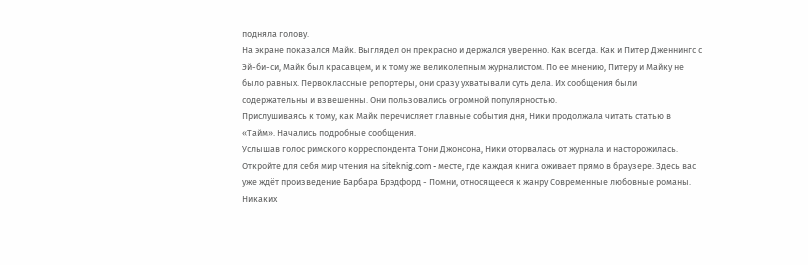подняла голову.
На экране показался Майк. Выглядел он прекрасно и держался уверенно. Как всегда. Как и Питер Дженнингс с Эй-би-си, Майк был красавцем, и к тому же великолепным журналистом. По ее мнению, Питеру и Майку не было равных. Первоклассные репортеры, они сразу ухватывали суть дела. Их сообщения были содержательны и взвешенны. Они пользовались огромной популярностью.
Прислушиваясь к тому, как Майк перечисляет главные события дня, Ники продолжала читать статью в «Тайм». Начались подробные сообщения.
Услышав голос римского корреспондента Тони Джонсона, Ники оторвалась от журнала и насторожилась.
Откройте для себя мир чтения на siteknig.com - месте, где каждая книга оживает прямо в браузере. Здесь вас уже ждёт произведение Барбара Брэдфорд - Помни, относящееся к жанру Современные любовные романы. Никаких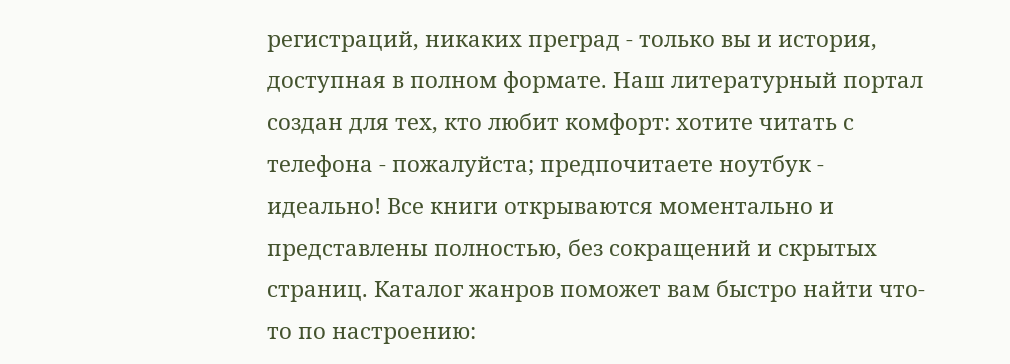регистраций, никаких преград - только вы и история, доступная в полном формате. Наш литературный портал создан для тех, кто любит комфорт: хотите читать с телефона - пожалуйста; предпочитаете ноутбук - идеально! Все книги открываются моментально и представлены полностью, без сокращений и скрытых страниц. Каталог жанров поможет вам быстро найти что-то по настроению: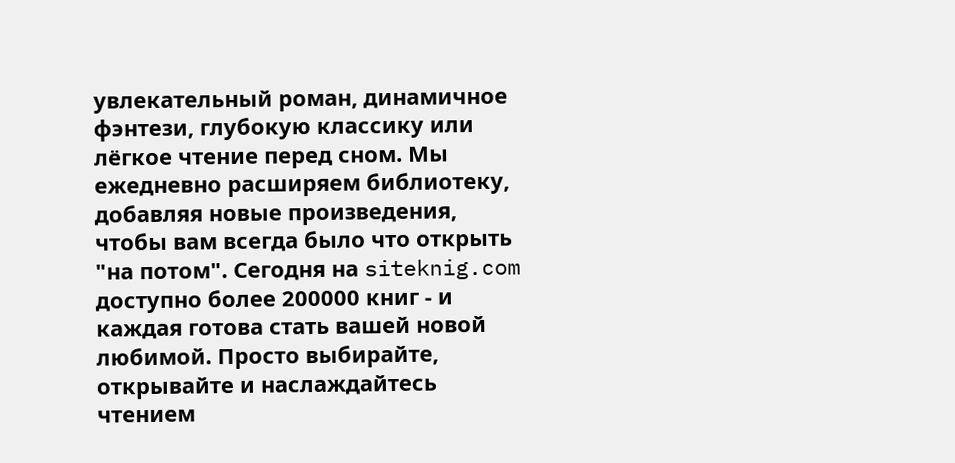увлекательный роман, динамичное фэнтези, глубокую классику или лёгкое чтение перед сном. Мы ежедневно расширяем библиотеку, добавляя новые произведения, чтобы вам всегда было что открыть "на потом". Сегодня на siteknig.com доступно более 200000 книг - и каждая готова стать вашей новой любимой. Просто выбирайте, открывайте и наслаждайтесь чтением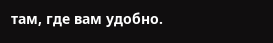там, где вам удобно.